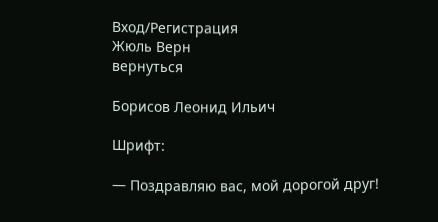Вход/Регистрация
Жюль Верн
вернуться

Борисов Леонид Ильич

Шрифт:

— Поздравляю вас, мой дорогой друг!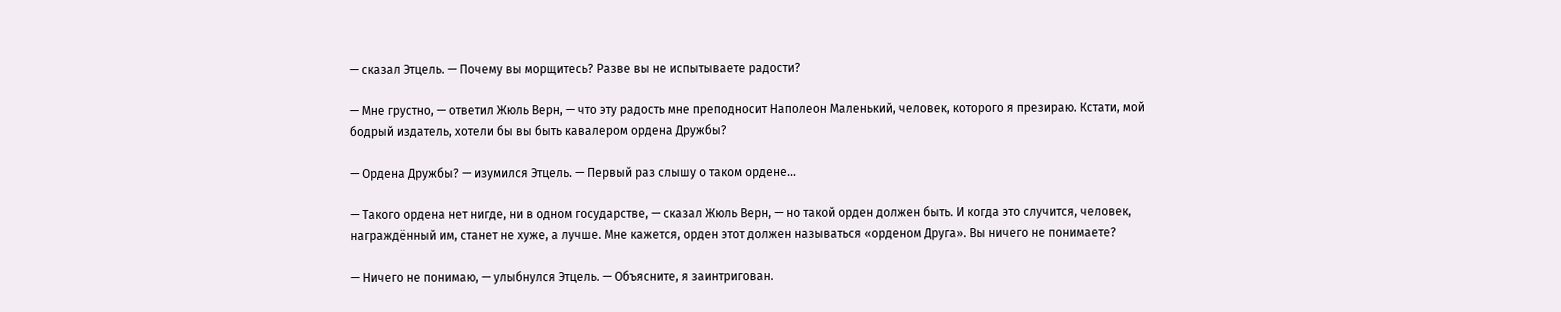— сказал Этцель. — Почему вы морщитесь? Разве вы не испытываете радости?

— Мне грустно, — ответил Жюль Верн, — что эту радость мне преподносит Наполеон Маленький, человек, которого я презираю. Кстати, мой бодрый издатель, хотели бы вы быть кавалером ордена Дружбы?

— Ордена Дружбы? — изумился Этцель. — Первый раз слышу о таком ордене…

— Такого ордена нет нигде, ни в одном государстве, — сказал Жюль Верн, — но такой орден должен быть. И когда это случится, человек, награждённый им, станет не хуже, а лучше. Мне кажется, орден этот должен называться «орденом Друга». Вы ничего не понимаете?

— Ничего не понимаю, — улыбнулся Этцель. — Объясните, я заинтригован.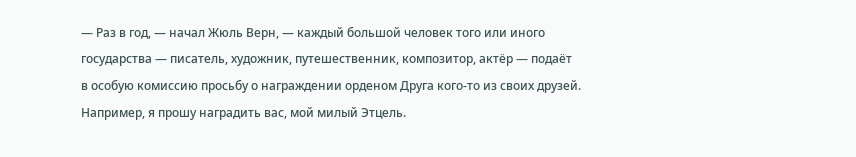— Раз в год, — начал Жюль Верн, — каждый большой человек того или иного государства — писатель, художник, путешественник, композитор, актёр — подаёт в особую комиссию просьбу о награждении орденом Друга кого-то из своих друзей. Например, я прошу наградить вас, мой милый Этцель.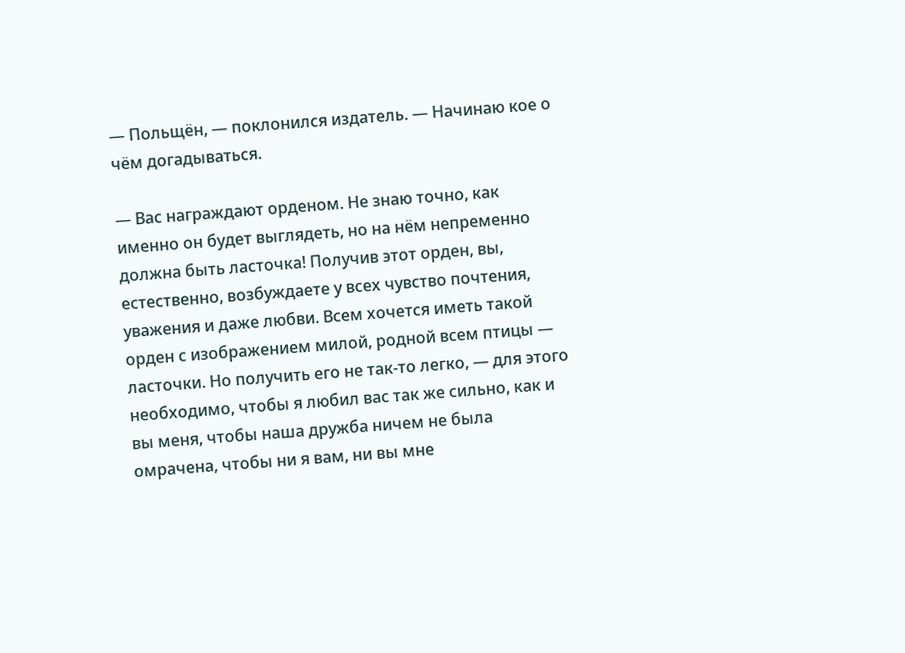— Польщён, — поклонился издатель. — Начинаю кое о чём догадываться.

— Вас награждают орденом. Не знаю точно, как именно он будет выглядеть, но на нём непременно должна быть ласточка! Получив этот орден, вы, естественно, возбуждаете у всех чувство почтения, уважения и даже любви. Всем хочется иметь такой орден с изображением милой, родной всем птицы — ласточки. Но получить его не так-то легко, — для этого необходимо, чтобы я любил вас так же сильно, как и вы меня, чтобы наша дружба ничем не была омрачена, чтобы ни я вам, ни вы мне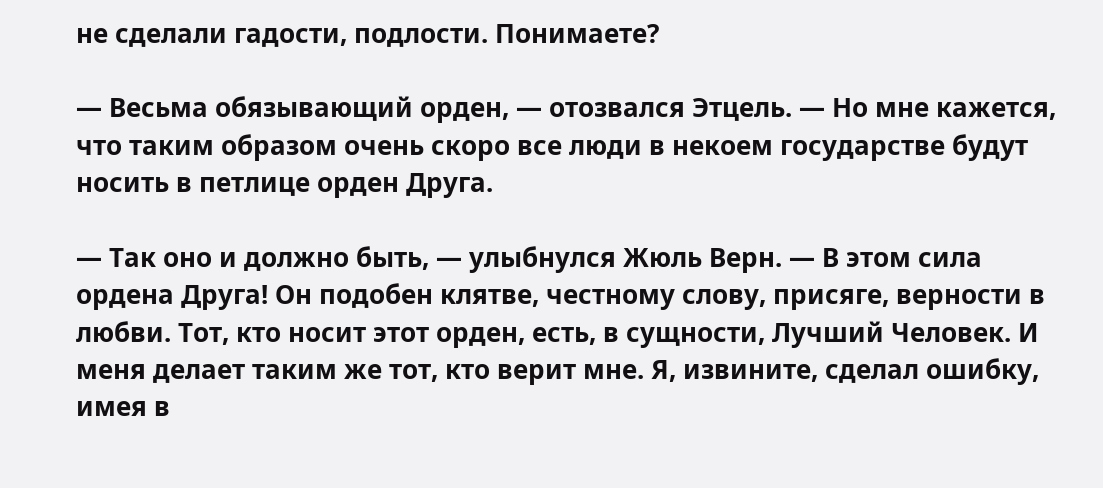не сделали гадости, подлости. Понимаете?

— Весьма обязывающий орден, — отозвался Этцель. — Но мне кажется, что таким образом очень скоро все люди в некоем государстве будут носить в петлице орден Друга.

— Так оно и должно быть, — улыбнулся Жюль Верн. — В этом сила ордена Друга! Он подобен клятве, честному слову, присяге, верности в любви. Тот, кто носит этот орден, есть, в сущности, Лучший Человек. И меня делает таким же тот, кто верит мне. Я, извините, сделал ошибку, имея в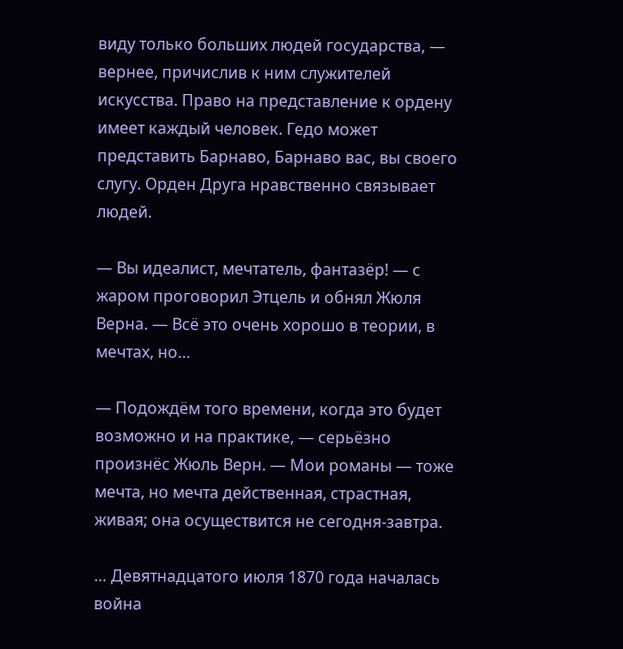виду только больших людей государства, — вернее, причислив к ним служителей искусства. Право на представление к ордену имеет каждый человек. Гедо может представить Барнаво, Барнаво вас, вы своего слугу. Орден Друга нравственно связывает людей.

— Вы идеалист, мечтатель, фантазёр! — с жаром проговорил Этцель и обнял Жюля Верна. — Всё это очень хорошо в теории, в мечтах, но…

— Подождём того времени, когда это будет возможно и на практике, — серьёзно произнёс Жюль Верн. — Мои романы — тоже мечта, но мечта действенная, страстная, живая; она осуществится не сегодня-завтра.

… Девятнадцатого июля 1870 года началась война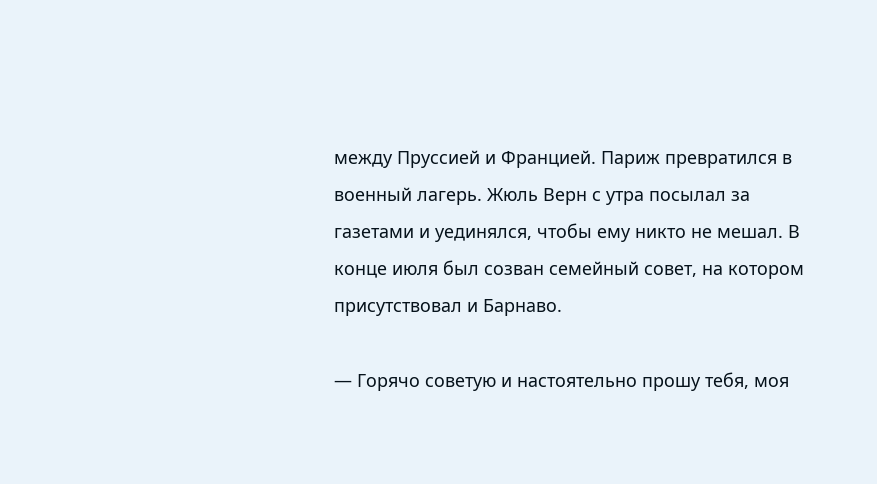между Пруссией и Францией. Париж превратился в военный лагерь. Жюль Верн с утра посылал за газетами и уединялся, чтобы ему никто не мешал. В конце июля был созван семейный совет, на котором присутствовал и Барнаво.

— Горячо советую и настоятельно прошу тебя, моя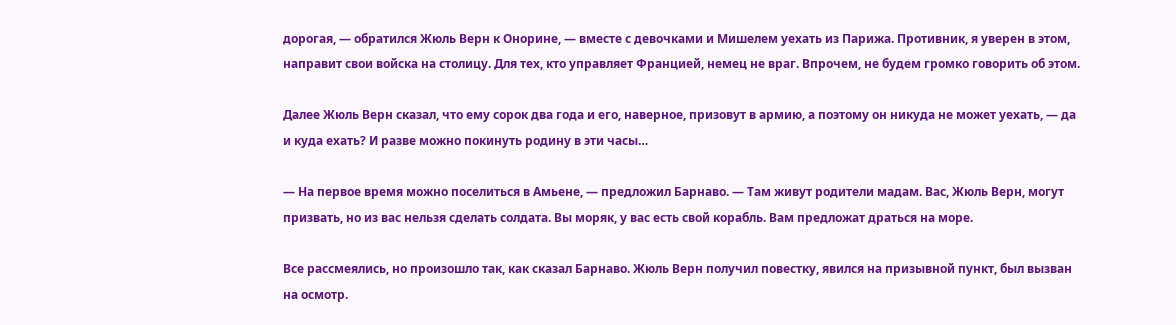дорогая, — обратился Жюль Верн к Онорине, — вместе с девочками и Мишелем уехать из Парижа. Противник, я уверен в этом, направит свои войска на столицу. Для тех, кто управляет Францией, немец не враг. Впрочем, не будем громко говорить об этом.

Далее Жюль Верн сказал, что ему сорок два года и его, наверное, призовут в армию, а поэтому он никуда не может уехать, — да и куда ехать? И разве можно покинуть родину в эти часы…

— На первое время можно поселиться в Амьене, — предложил Барнаво. — Там живут родители мадам. Вас, Жюль Верн, могут призвать, но из вас нельзя сделать солдата. Вы моряк, у вас есть свой корабль. Вам предложат драться на море.

Все рассмеялись, но произошло так, как сказал Барнаво. Жюль Верн получил повестку, явился на призывной пункт, был вызван на осмотр.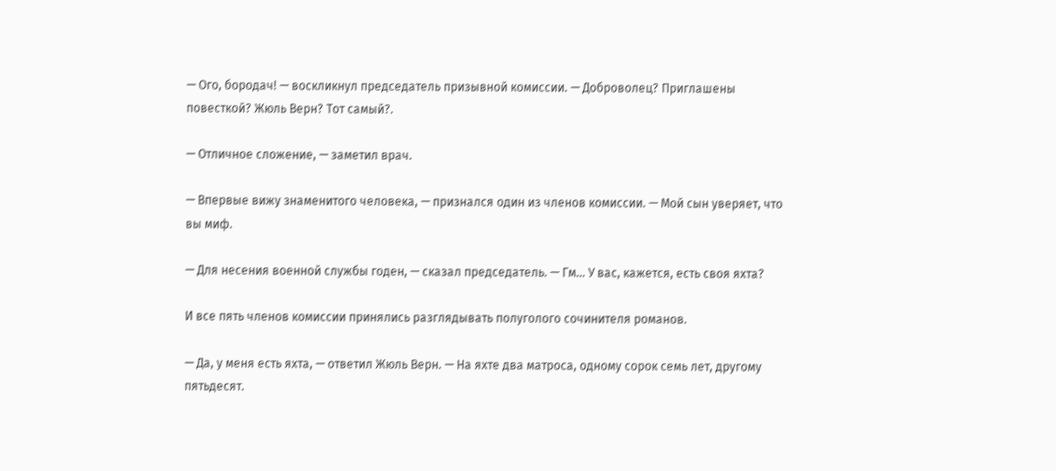— Ого, бородач! — воскликнул председатель призывной комиссии. — Доброволец? Приглашены повесткой? Жюль Верн? Тот самый?.

— Отличное сложение, — заметил врач.

— Впервые вижу знаменитого человека, — признался один из членов комиссии. — Мой сын уверяет, что вы миф.

— Для несения военной службы годен, — сказал председатель. — Гм… У вас, кажется, есть своя яхта?

И все пять членов комиссии принялись разглядывать полуголого сочинителя романов.

— Да, у меня есть яхта, — ответил Жюль Верн. — На яхте два матроса, одному сорок семь лет, другому пятьдесят.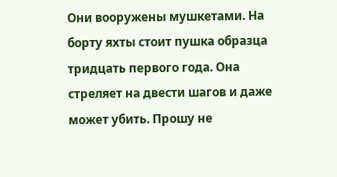Они вооружены мушкетами. На борту яхты стоит пушка образца тридцать первого года. Она стреляет на двести шагов и даже может убить. Прошу не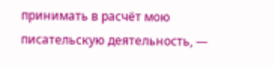принимать в расчёт мою писательскую деятельность, —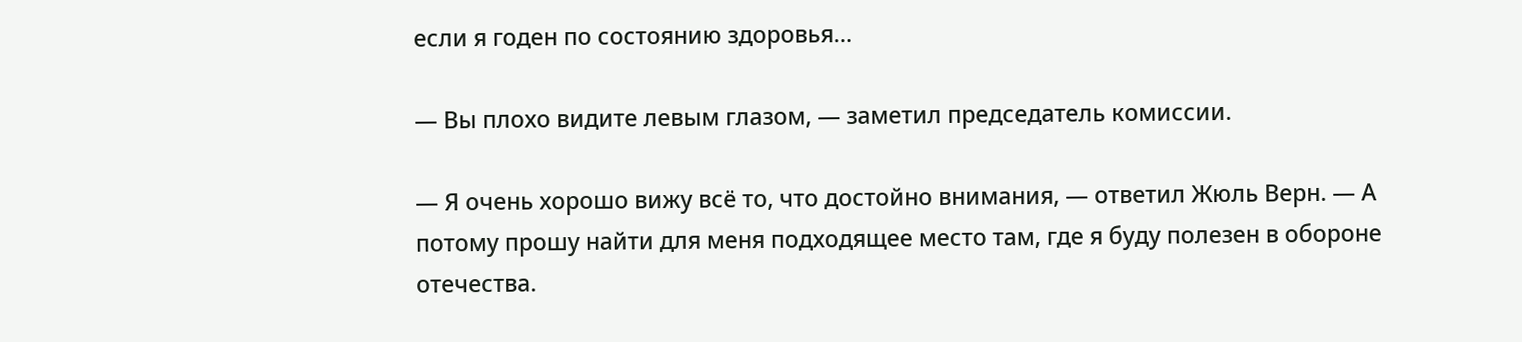если я годен по состоянию здоровья…

— Вы плохо видите левым глазом, — заметил председатель комиссии.

— Я очень хорошо вижу всё то, что достойно внимания, — ответил Жюль Верн. — А потому прошу найти для меня подходящее место там, где я буду полезен в обороне отечества.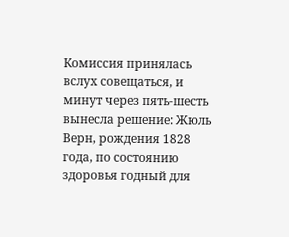Комиссия принялась вслух совещаться, и минут через пять-шесть вынесла решение: Жюль Верн, рождения 1828 года, по состоянию здоровья годный для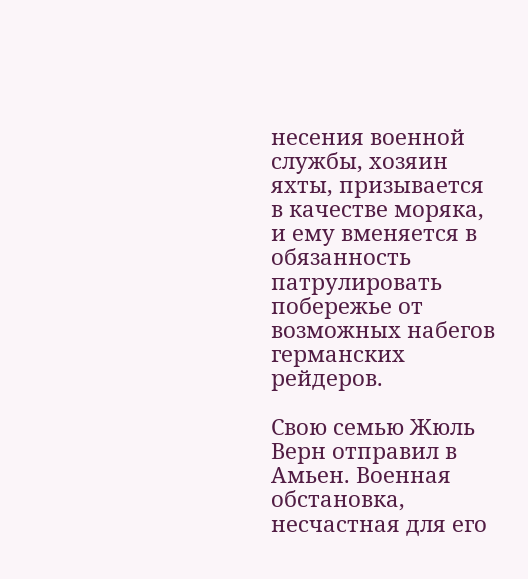несения военной службы, хозяин яхты, призывается в качестве моряка, и ему вменяется в обязанность патрулировать побережье от возможных набегов германских рейдеров.

Свою семью Жюль Верн отправил в Амьен. Военная обстановка, несчастная для его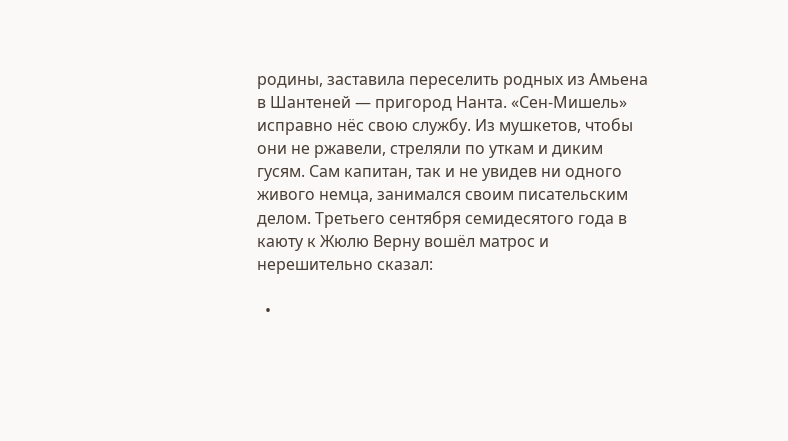родины, заставила переселить родных из Амьена в Шантеней — пригород Нанта. «Сен-Мишель» исправно нёс свою службу. Из мушкетов, чтобы они не ржавели, стреляли по уткам и диким гусям. Сам капитан, так и не увидев ни одного живого немца, занимался своим писательским делом. Третьего сентября семидесятого года в каюту к Жюлю Верну вошёл матрос и нерешительно сказал:

  •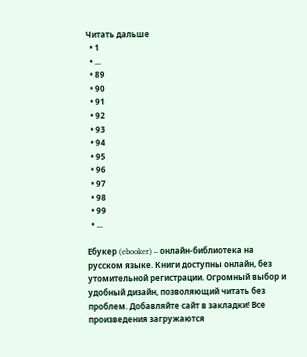Читать дальше
  • 1
  • ...
  • 89
  • 90
  • 91
  • 92
  • 93
  • 94
  • 95
  • 96
  • 97
  • 98
  • 99
  • ...

Ебукер (ebooker) – онлайн-библиотека на русском языке. Книги доступны онлайн, без утомительной регистрации. Огромный выбор и удобный дизайн, позволяющий читать без проблем. Добавляйте сайт в закладки! Все произведения загружаются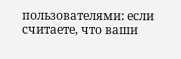пользователями: если считаете, что ваши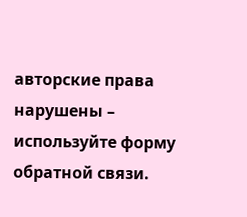авторские права нарушены – используйте форму обратной связи.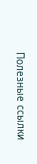Полезные ссылки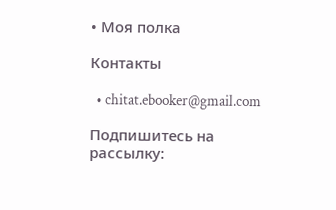• Моя полка

Контакты

  • chitat.ebooker@gmail.com

Подпишитесь на рассылку: